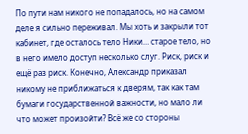По пути нам никого не попадалось, но на самом деле я сильно переживал. Мы хоть и закрыли тот кабинет, где осталось тело Ники… старое тело, но в него имело доступ несколько слуг. Риск, риск и ещё раз риск. Конечно, Александр приказал никому не приближаться к дверям, так как там бумаги государственной важности, но мало ли что может произойти? Всё же со стороны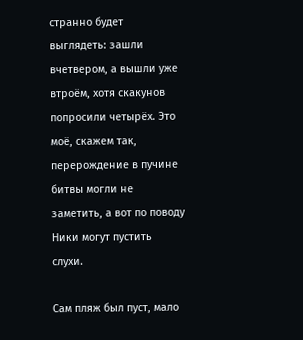странно будет выглядеть: зашли вчетвером, а вышли уже втроём, хотя скакунов попросили четырёх. Это моё, скажем так, перерождение в пучине битвы могли не заметить, а вот по поводу Ники могут пустить слухи.

Сам пляж был пуст, мало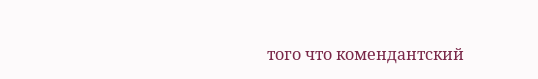того что комендантский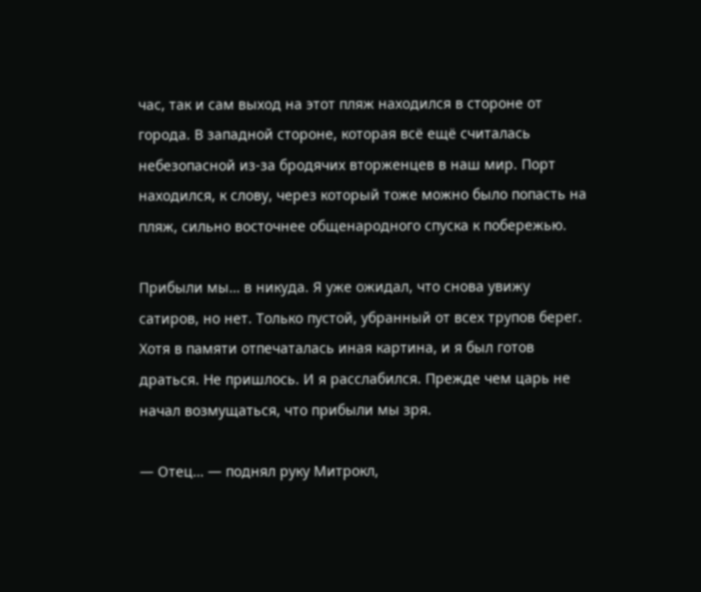час, так и сам выход на этот пляж находился в стороне от города. В западной стороне, которая всё ещё считалась небезопасной из-за бродячих вторженцев в наш мир. Порт находился, к слову, через который тоже можно было попасть на пляж, сильно восточнее общенародного спуска к побережью.

Прибыли мы… в никуда. Я уже ожидал, что снова увижу сатиров, но нет. Только пустой, убранный от всех трупов берег. Хотя в памяти отпечаталась иная картина, и я был готов драться. Не пришлось. И я расслабился. Прежде чем царь не начал возмущаться, что прибыли мы зря.

— Отец… — поднял руку Митрокл,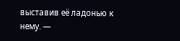выставив её ладонью к нему. —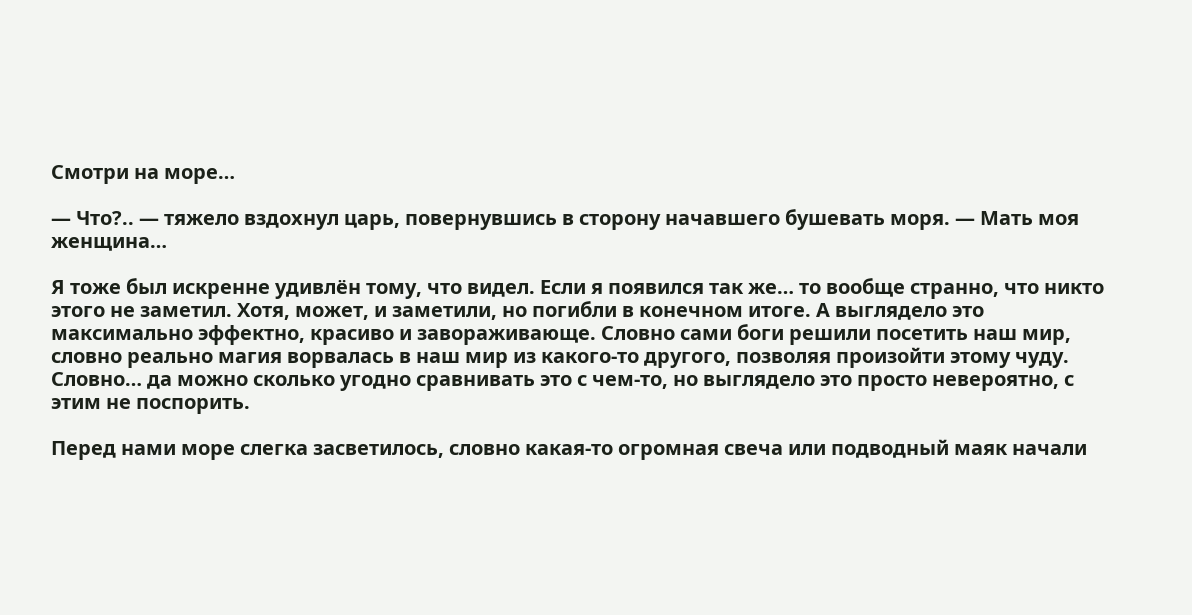Смотри на море…

— Что?.. — тяжело вздохнул царь, повернувшись в сторону начавшего бушевать моря. — Мать моя женщина…

Я тоже был искренне удивлён тому, что видел. Если я появился так же… то вообще странно, что никто этого не заметил. Хотя, может, и заметили, но погибли в конечном итоге. А выглядело это максимально эффектно, красиво и завораживающе. Словно сами боги решили посетить наш мир, словно реально магия ворвалась в наш мир из какого-то другого, позволяя произойти этому чуду. Словно… да можно сколько угодно сравнивать это с чем-то, но выглядело это просто невероятно, с этим не поспорить.

Перед нами море слегка засветилось, словно какая-то огромная свеча или подводный маяк начали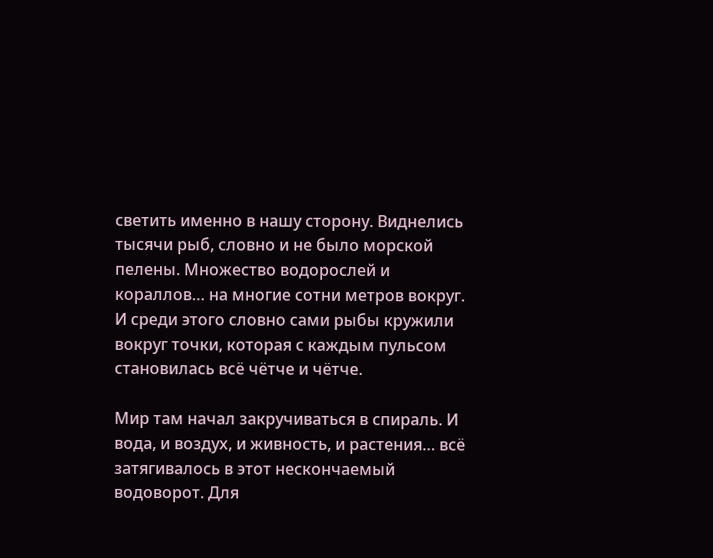светить именно в нашу сторону. Виднелись тысячи рыб, словно и не было морской пелены. Множество водорослей и кораллов… на многие сотни метров вокруг. И среди этого словно сами рыбы кружили вокруг точки, которая с каждым пульсом становилась всё чётче и чётче.

Мир там начал закручиваться в спираль. И вода, и воздух, и живность, и растения… всё затягивалось в этот нескончаемый водоворот. Для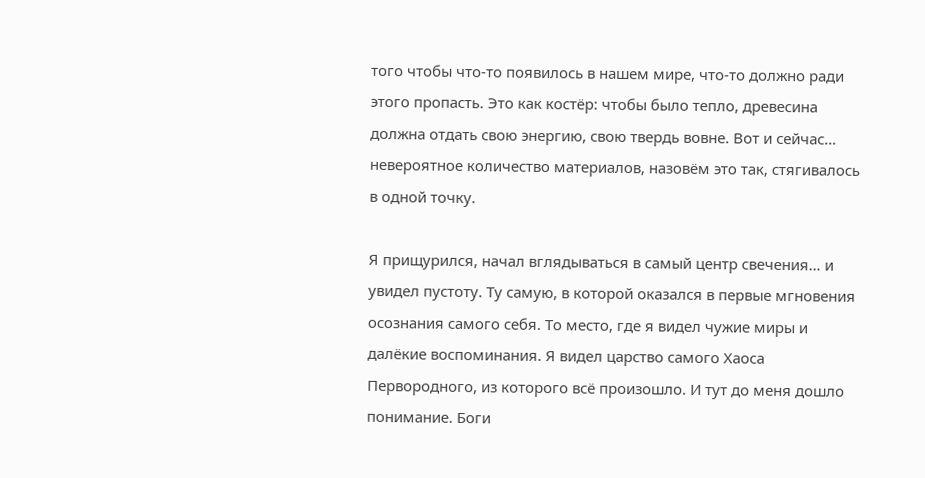того чтобы что-то появилось в нашем мире, что-то должно ради этого пропасть. Это как костёр: чтобы было тепло, древесина должна отдать свою энергию, свою твердь вовне. Вот и сейчас… невероятное количество материалов, назовём это так, стягивалось в одной точку.

Я прищурился, начал вглядываться в самый центр свечения… и увидел пустоту. Ту самую, в которой оказался в первые мгновения осознания самого себя. То место, где я видел чужие миры и далёкие воспоминания. Я видел царство самого Хаоса Первородного, из которого всё произошло. И тут до меня дошло понимание. Боги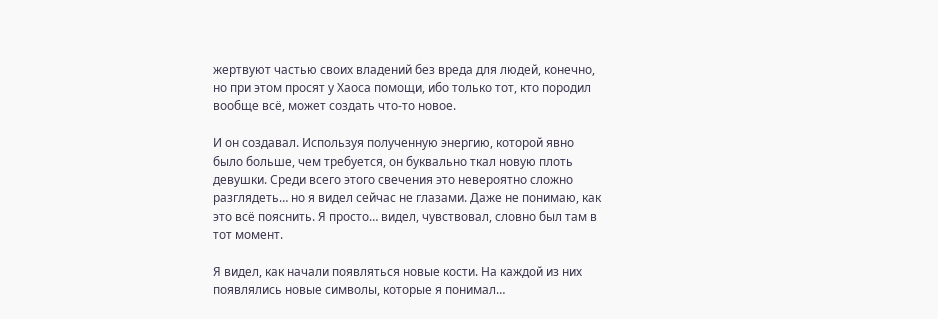жертвуют частью своих владений без вреда для людей, конечно, но при этом просят у Хаоса помощи, ибо только тот, кто породил вообще всё, может создать что-то новое.

И он создавал. Используя полученную энергию, которой явно было больше, чем требуется, он буквально ткал новую плоть девушки. Среди всего этого свечения это невероятно сложно разглядеть… но я видел сейчас не глазами. Даже не понимаю, как это всё пояснить. Я просто… видел, чувствовал, словно был там в тот момент.

Я видел, как начали появляться новые кости. На каждой из них появлялись новые символы, которые я понимал…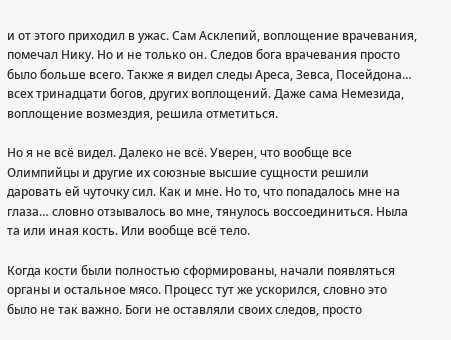и от этого приходил в ужас. Сам Асклепий, воплощение врачевания, помечал Нику. Но и не только он. Следов бога врачевания просто было больше всего. Также я видел следы Ареса, Зевса, Посейдона… всех тринадцати богов, других воплощений. Даже сама Немезида, воплощение возмездия, решила отметиться.

Но я не всё видел. Далеко не всё. Уверен, что вообще все Олимпийцы и другие их союзные высшие сущности решили даровать ей чуточку сил. Как и мне. Но то, что попадалось мне на глаза… словно отзывалось во мне, тянулось воссоединиться. Ныла та или иная кость. Или вообще всё тело.

Когда кости были полностью сформированы, начали появляться органы и остальное мясо. Процесс тут же ускорился, словно это было не так важно. Боги не оставляли своих следов, просто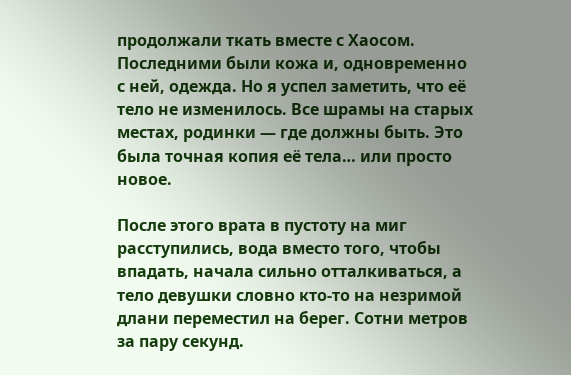продолжали ткать вместе с Хаосом. Последними были кожа и, одновременно с ней, одежда. Но я успел заметить, что её тело не изменилось. Все шрамы на старых местах, родинки — где должны быть. Это была точная копия её тела… или просто новое.

После этого врата в пустоту на миг расступились, вода вместо того, чтобы впадать, начала сильно отталкиваться, а тело девушки словно кто-то на незримой длани переместил на берег. Сотни метров за пару секунд.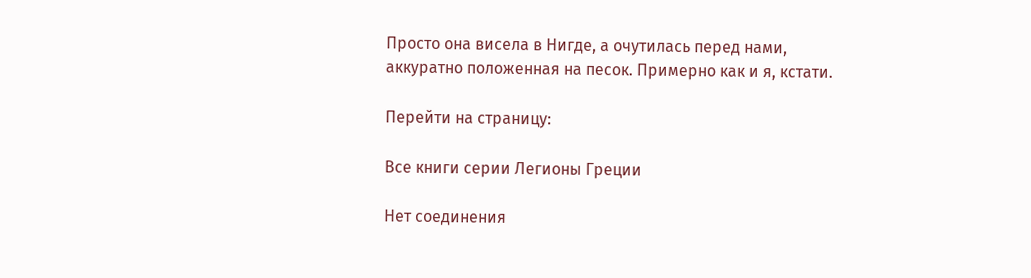Просто она висела в Нигде, а очутилась перед нами, аккуратно положенная на песок. Примерно как и я, кстати.

Перейти на страницу:

Все книги серии Легионы Греции

Нет соединения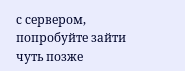с сервером, попробуйте зайти чуть позже